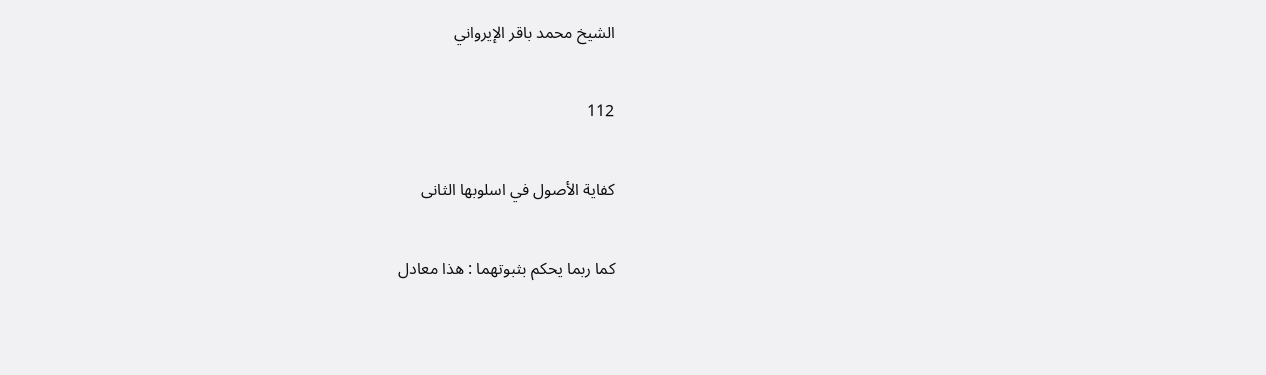الشيخ محمد باقر الإيرواني

112

كفاية الأصول في اسلوبها الثانى

كما ربما يحكم بثبوتهما : هذا معادل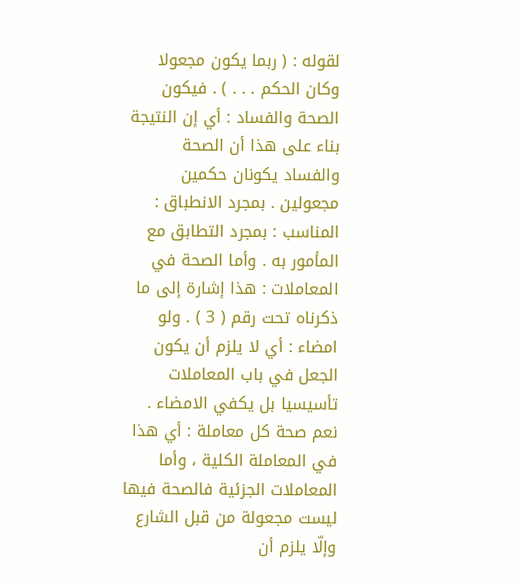لقوله : ( ربما يكون مجعولا وكان الحكم . . . ) . فيكون الصحة والفساد : أي إن النتيجة بناء على هذا أن الصحة والفساد يكونان حكمين مجعولين . بمجرد الانطباق : المناسب : بمجرد التطابق مع المأمور به . وأما الصحة في المعاملات : هذا إشارة إلى ما ذكرناه تحت رقم ( 3 ) . ولو امضاء : أي لا يلزم أن يكون الجعل في باب المعاملات تأسيسيا بل يكفي الامضاء . نعم صحة كل معاملة : أي هذا في المعاملة الكلية ، وأما المعاملات الجزئية فالصحة فيها ليست مجعولة من قبل الشارع وإلّا يلزم أن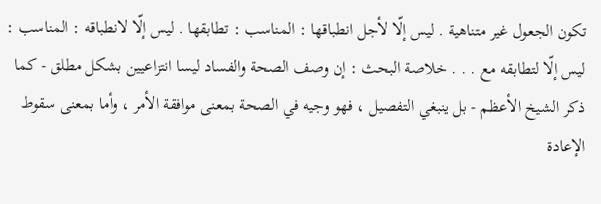تكون الجعول غير متناهية . ليس إلّا لأجل انطباقها : المناسب : تطابقها . ليس إلّا لانطباقه : المناسب : ليس إلّا لتطابقه مع . . . خلاصة البحث : إن وصف الصحة والفساد ليسا انتزاعيين بشكل مطلق - كما ذكر الشيخ الأعظم - بل ينبغي التفصيل ، فهو وجيه في الصحة بمعنى موافقة الأمر ، وأما بمعنى سقوط الإعادة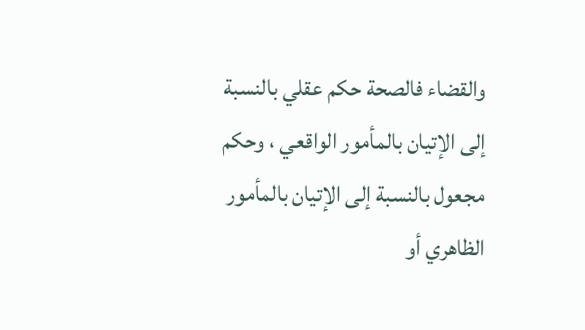والقضاء فالصحة حكم عقلي بالنسبة إلى الإتيان بالمأمور الواقعي ، وحكم مجعول بالنسبة إلى الإتيان بالمأمور الظاهري أو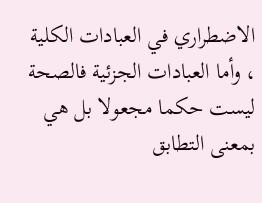الاضطراري في العبادات الكلية ، وأما العبادات الجزئية فالصحة ليست حكما مجعولا بل هي بمعنى التطابق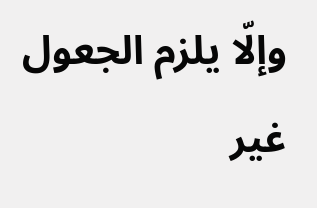وإلّا يلزم الجعول غير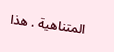المتناهية . هذا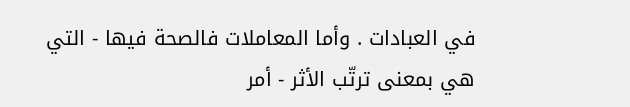في العبادات . وأما المعاملات فالصحة فيها - التي هي بمعنى ترتّب الأثر - أمر